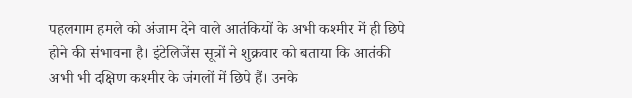पहलगाम हमले को अंजाम देने वाले आतंकियों के अभी कश्मीर में ही छिपे होने की संभावना है। इंटेलिजेंस सूत्रों ने शुक्रवार को बताया कि आतंकी अभी भी दक्षिण कश्मीर के जंगलों में छिपे हैं। उनके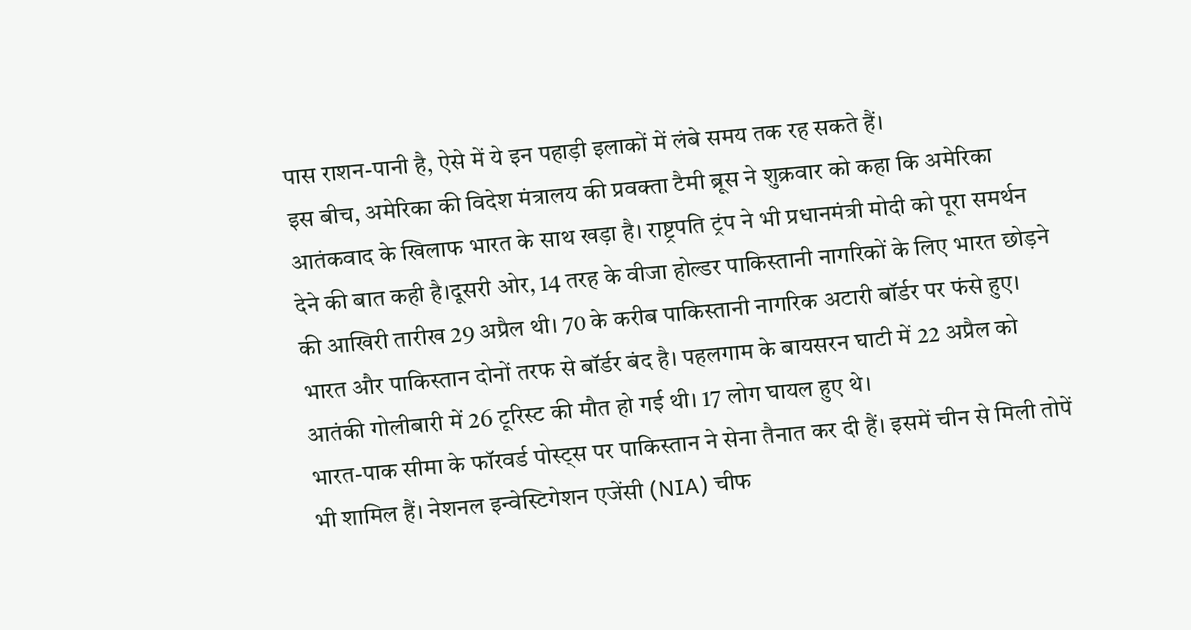पास राशन-पानी है, ऐसे में ये इन पहाड़ी इलाकों में लंबे समय तक रह सकते हैं।
इस बीच, अमेरिका की विदेश मंत्रालय की प्रवक्ता टैमी ब्रूस ने शुक्रवार को कहा कि अमेरिका आतंकवाद के खिलाफ भारत के साथ खड़ा है। राष्ट्रपति ट्रंप ने भी प्रधानमंत्री मोदी को पूरा समर्थन देने की बात कही है।दूसरी ओर, 14 तरह के वीजा होल्डर पाकिस्तानी नागरिकों के लिए भारत छोड़ने की आखिरी तारीख 29 अप्रैल थी। 70 के करीब पाकिस्तानी नागरिक अटारी बॉर्डर पर फंसे हुए। भारत और पाकिस्तान दोनों तरफ से बॉर्डर बंद है। पहलगाम के बायसरन घाटी में 22 अप्रैल को आतंकी गोलीबारी में 26 टूरिस्ट की मौत हो गई थी। 17 लोग घायल हुए थे।
भारत-पाक सीमा के फॉरवर्ड पोस्ट्स पर पाकिस्तान ने सेना तैनात कर दी हैं। इसमें चीन से मिली तोपें भी शामिल हैं। नेशनल इन्वेस्टिगेशन एजेंसी (NIA) चीफ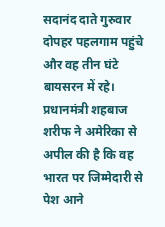सदानंद दाते गुरुवार दोपहर पहलगाम पहुंचे और वह तीन घंटे बायसरन में रहे। प्रधानमंत्री शहबाज शरीफ ने अमेरिका से अपील की है कि वह भारत पर जिम्मेदारी से पेश आने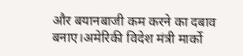और बयानबाजी कम करने का दबाव बनाए।अमेरिकी विदेश मंत्री मार्को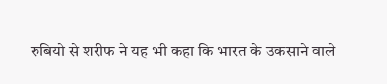रुबियो से शरीफ ने यह भी कहा कि भारत के उकसाने वाले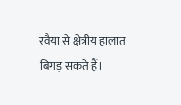रवैया से क्षेत्रीय हालात बिगड़ सकते हैं।